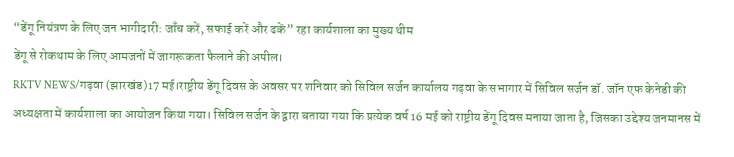“डेंगू नियंत्रण के लिए जन भागीदारी: जाँच करें, सफाई करें और ढकें” रहा कार्यशाला का मुख्य थीम
डेंगू से रोकथाम के लिए आमजनों में जागरूकता फैलाने की अपील।
RKTV NEWS/गढ़वा (झारखंड)17 मई।राष्ट्रीय डेंगू दिवस के अवसर पर शनिवार को सिविल सर्जन कार्यालय गढ़वा के सभागार में सिविल सर्जन डॉ. जॉन एफ केनेडी की अध्यक्षता में कार्यशाला का आयोजन किया गया। सिविल सर्जन के द्वारा बताया गया कि प्रत्येक वर्ष 16 मई को राष्ट्रीय डेंगू दिवस मनाया जाता है, जिसका उद्देश्य जनमानस में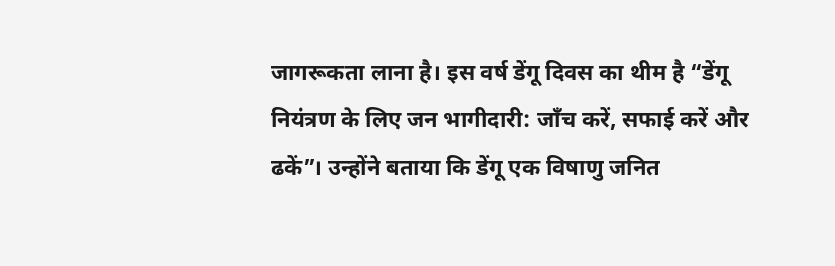जागरूकता लाना है। इस वर्ष डेंगू दिवस का थीम है “डेंगू नियंत्रण के लिए जन भागीदारी: जाँच करें, सफाई करें और ढकें”। उन्होंने बताया कि डेंगू एक विषाणु जनित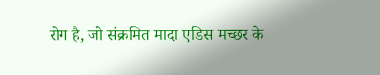रोग है, जो संक्रमित मादा एडिस मच्छर के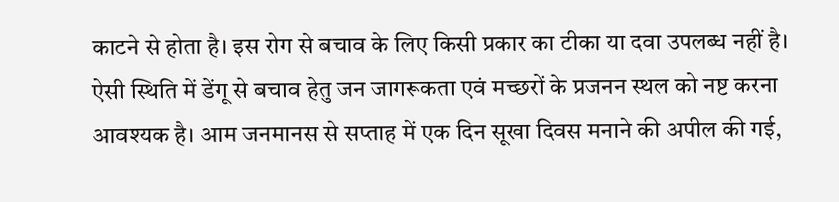काटने से होता है। इस रोग से बचाव के लिए किसी प्रकार का टीका या दवा उपलब्ध नहीं है। ऐसी स्थिति में डेंगू से बचाव हेतु जन जागरूकता एवं मच्छरों के प्रजनन स्थल को नष्ट करना आवश्यक है। आम जनमानस से सप्ताह में एक दिन सूखा दिवस मनाने की अपील की गई,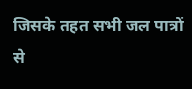जिसके तहत सभी जल पात्रों से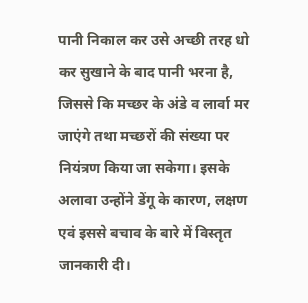पानी निकाल कर उसे अच्छी तरह धो कर सुखाने के बाद पानी भरना है, जिससे कि मच्छर के अंडे व लार्वा मर जाएंगे तथा मच्छरों की संख्या पर नियंत्रण किया जा सकेगा। इसके अलावा उन्होंने डेंगू के कारण, लक्षण एवं इससे बचाव के बारे में विस्तृत जानकारी दी।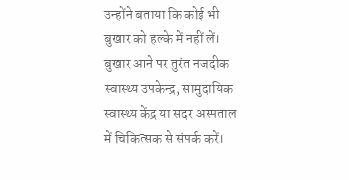उन्होंने बताया कि कोई भी बुखार को हल्के में नहीं लें। बुखार आने पर तुरंत नजदीक स्वास्थ्य उपकेन्द्र, सामुदायिक स्वास्थ्य केंद्र या सदर अस्पताल में चिकित्सक से संपर्क करें।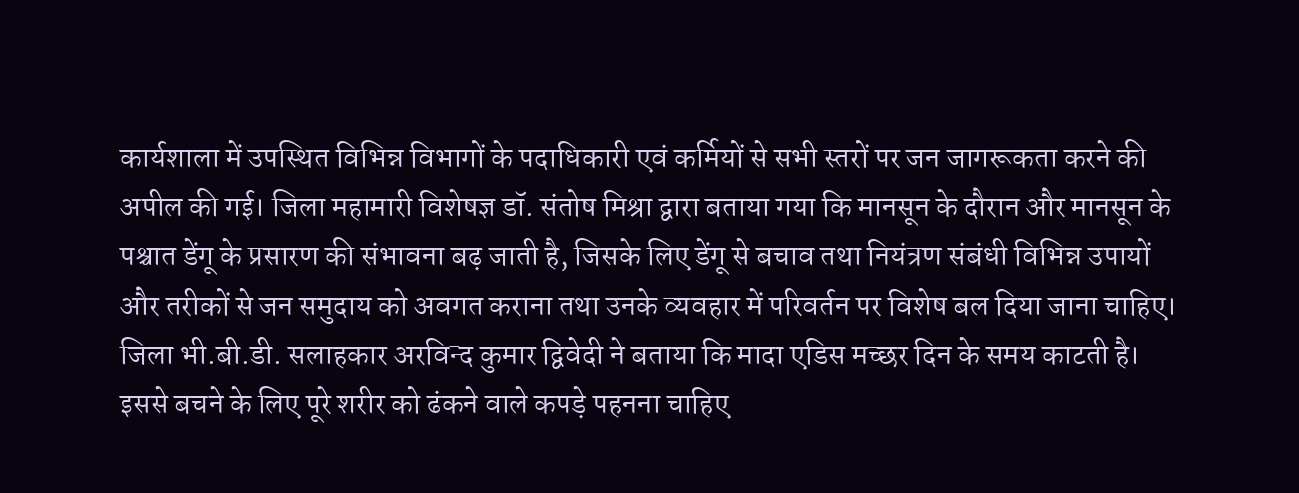कार्यशाला में उपस्थित विभिन्न विभागों के पदाधिकारी एवं कर्मियों से सभी स्तरों पर जन जागरूकता करने की अपील की गई। जिला महामारी विशेषज्ञ डॉ. संतोष मिश्रा द्वारा बताया गया कि मानसून के दौरान और मानसून के पश्चात डेंगू के प्रसारण की संभावना बढ़ जाती है, जिसके लिए डेंगू से बचाव तथा नियंत्रण संबंधी विभिन्न उपायों और तरीकों से जन समुदाय को अवगत कराना तथा उनके व्यवहार में परिवर्तन पर विशेष बल दिया जाना चाहिए।
जिला भी.बी.डी. सलाहकार अरविन्द कुमार द्विवेदी ने बताया कि मादा एडिस मच्छर दिन के समय काटती है। इससे बचने के लिए पूरे शरीर को ढंकने वाले कपड़े पहनना चाहिए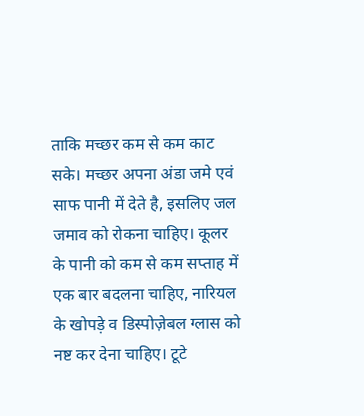ताकि मच्छर कम से कम काट सके। मच्छर अपना अंडा जमे एवं साफ पानी में देते है, इसलिए जल जमाव को रोकना चाहिए। कूलर के पानी को कम से कम सप्ताह में एक बार बदलना चाहिए, नारियल के खोपड़े व डिस्पोज़ेबल ग्लास को नष्ट कर देना चाहिए। टूटे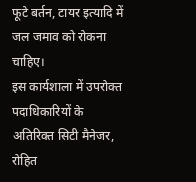फूटे बर्तन, टायर इत्यादि में जल जमाव को रोकना चाहिए।
इस कार्यशाला में उपरोक्त पदाधिकारियों के अतिरिक्त सिटी मैनेजर, रोहित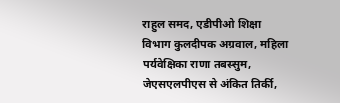राहुल समद, एडीपीओ शिक्षा विभाग कुलदीपक अग्रवाल, महिला पर्यवेक्षिका राणा तबस्सुम, जेएसएलपीएस से अंकित तिर्की,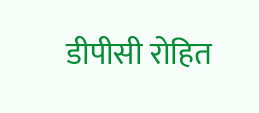डीपीसी रोहित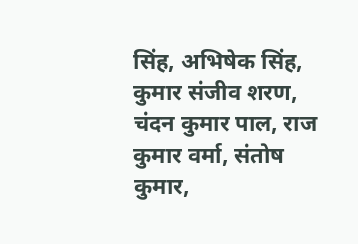सिंह, अभिषेक सिंह, कुमार संजीव शरण, चंदन कुमार पाल, राज कुमार वर्मा, संतोष कुमार,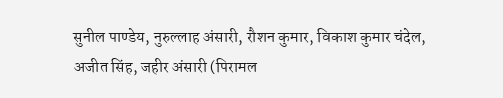सुनील पाण्डेय, नुरुल्लाह अंसारी, रौशन कुमार, विकाश कुमार चंदेल, अजीत सिंह, जहीर अंसारी (पिरामल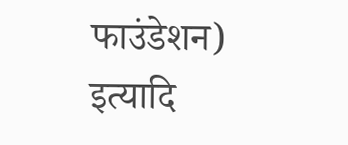फाउंडेशन) इत्यादि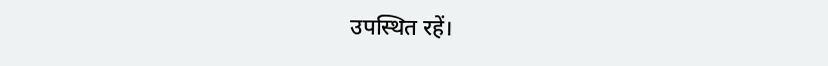उपस्थित रहें।